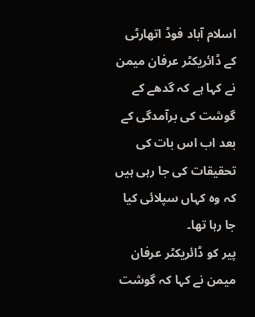اسلام آباد فوڈ اتھارٹی کے ڈائریکٹر عرفان میمن نے کہا ہے کہ گدھے کے گوشت کی برآمدگی کے بعد اب اس بات کی تحقیقات کی جا رہی ہیں کہ وہ کہاں سپلائی کیا جا رہا تھا۔
پیر کو ڈائریکٹر عرفان میمن نے کہا کہ گوشت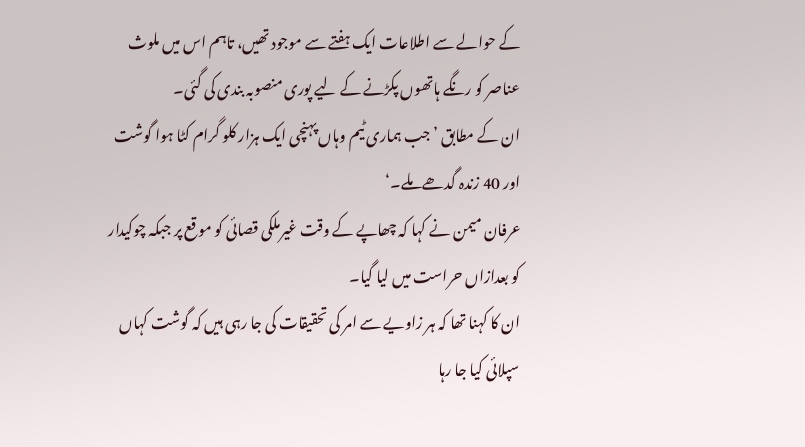کے حوالے سے اطلاعات ایک ہفتے سے موجود تھیں، تاہم اس میں ملوث عناصر کو رنگے ہاتھوں پکڑنے کے لیے پوری منصوبہ بندی کی گئی۔
ان کے مطابق ’جب ہماری ٹیم وہاں پہنچی ایک ہزار کلو گرام کٹا ہوا گوشت اور 40 زندہ گدھے ملے۔‘
عرفان میمن نے کہا کہ چھاپے کے وقت غیرملکی قصائی کو موقع پر جبکہ چوکیدار کو بعدازاں حراست میں لیا گیا۔
ان کا کہنا تھا کہ ہر زاویے سے امر کی تحقیقات کی جا رہی ہیں کہ گوشت کہاں سپلائی کیا جا رہا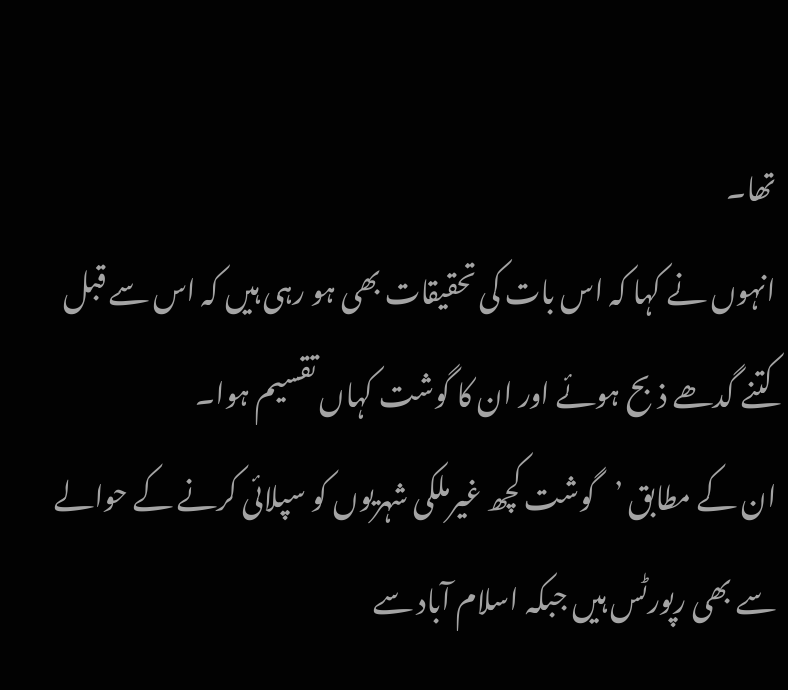تھا۔
انہوں نے کہا کہ اس بات کی تحقیقات بھی ہو رہی ہیں کہ اس سے قبل کتنے گدھے ذبح ہوئے اور ان کا گوشت کہاں تقسیم ہوا۔
ان کے مطابق ’گوشت کچھ غیرملکی شہریوں کو سپلائی کرنے کے حوالے سے بھی رپورٹس ہیں جبکہ اسلام آباد سے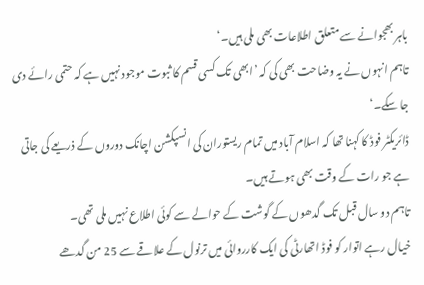باہر بھجوانے سے متعلق اطلاعات بھی ملی ہیں۔‘
تاہم انہوں نے یہ وضاحت بھی کی کہ ’ابھی تک کسی قسم کا ثبوت موجود نہیں ہے کہ حتمی رائے دی جا سکے۔‘
ڈائریکٹر فوڈ کا کہنا تھا کہ اسلام آباد میں تمام ریستوران کی انسپکشن اچانک دوروں کے ذریعے کی جاتی ہے جو رات کے وقت بھی ہوتے ہیں۔
تاہم دو سال قبل تک گدھوں کے گوشت کے حوالے سے کوئی اطلاع نہیں ملی تھی۔
خیال رہے اتوار کو فوڈ اتھارٹی کی ایک کارروائی میں ترنول کے علاقے سے 25 من گدھے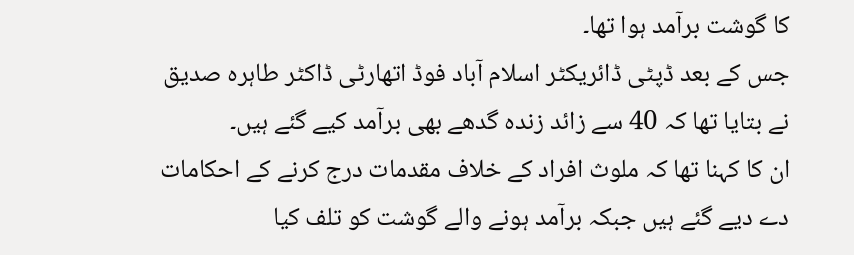کا گوشت برآمد ہوا تھا۔
جس کے بعد ڈپٹی ڈائریکٹر اسلام آباد فوڈ اتھارٹی ڈاکٹر طاہرہ صدیق نے بتایا تھا کہ 40 سے زائد زندہ گدھے بھی برآمد کیے گئے ہیں۔
ان کا کہنا تھا کہ ملوث افراد کے خلاف مقدمات درج کرنے کے احکامات دے دیے گئے ہیں جبکہ برآمد ہونے والے گوشت کو تلف کیا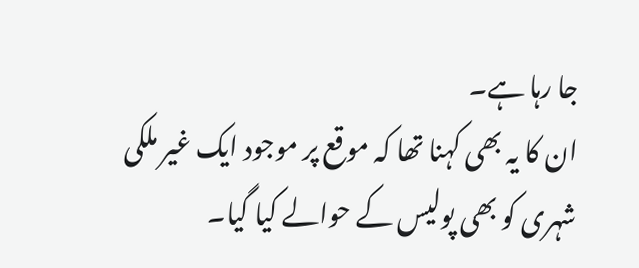جا رہا ہے۔
ان کا یہ بھی کہنا تھا کہ موقع پر موجود ایک غیر ملکی شہری کو بھی پولیس کے حوالے کیا گیا۔